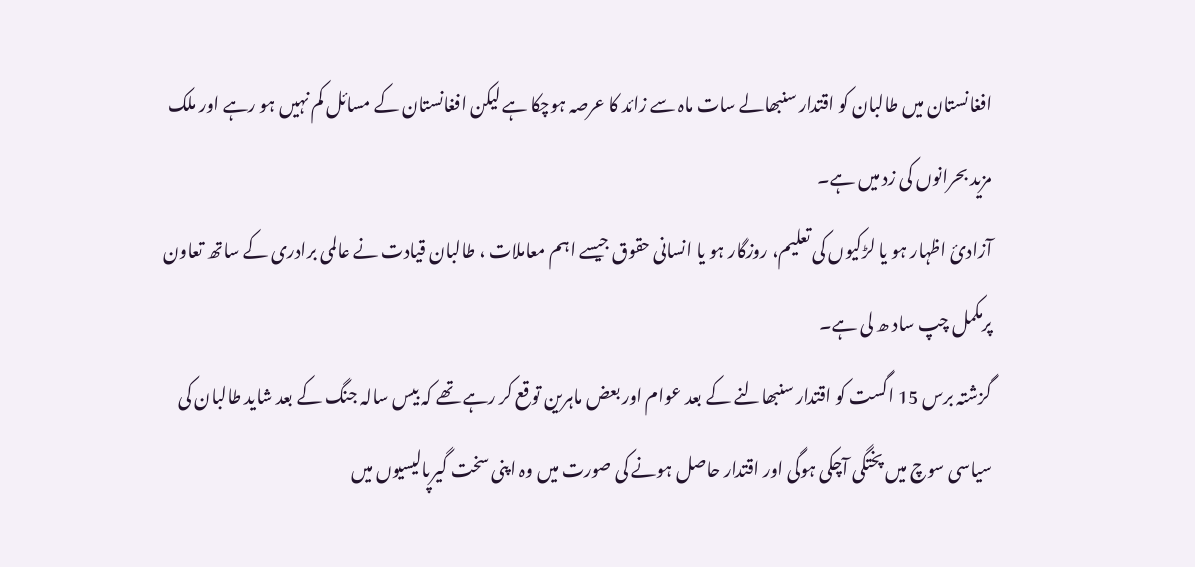افغانستان میں طالبان کو اقتدار سنبھالے سات ماہ سے زائد کا عرصہ ہوچکا ہے لیکن افغانستان کے مسائل کم نہیں ہو رہے اور ملک مزید بحرانوں کی زد میں ہے۔
آزادئ اظہار ہو یا لڑکیوں کی تعلیم، روزگار ہو یا انسانی حقوق جیسے اہم معاملات ، طالبان قیادت نے عالمی برادری کے ساتھ تعاون پرمکمل چپ ساد ھ لی ہے۔
گزشتہ برس 15 اگست کو اقتدار سنبھالنے کے بعد عوام اور بعض ماہرین توقع کر رہے تھے کہ بیس سالہ جنگ کے بعد شاید طالبان کی سیاسی سوچ میں پختگی آچکی ہوگی اور اقتدار حاصل ہونے کی صورت میں وہ اپنی سخت گیرپالیسیوں میں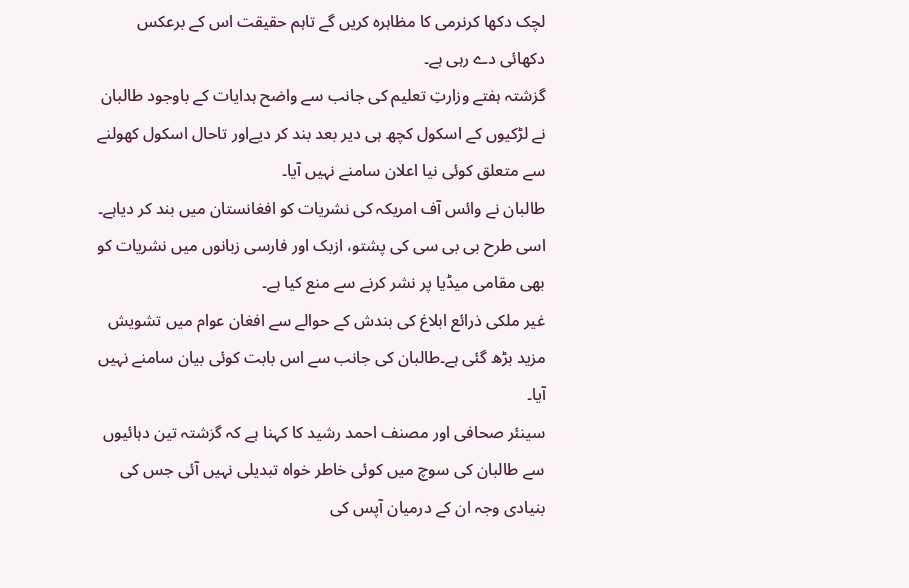لچک دکھا کرنرمی کا مظاہرہ کریں گے تاہم حقیقت اس کے برعکس دکھائی دے رہی ہے۔
گزشتہ ہفتے وزارتِ تعلیم کی جانب سے واضح ہدایات کے باوجود طالبان نے لڑکیوں کے اسکول کچھ ہی دیر بعد بند کر دیےاور تاحال اسکول کھولنے سے متعلق کوئی نیا اعلان سامنے نہیں آیا۔
طالبان نے وائس آف امریکہ کی نشریات کو افغانستان میں بند کر دیاہے۔ اسی طرح بی بی سی کی پشتو، ازبک اور فارسی زبانوں میں نشریات کو بھی مقامی میڈیا پر نشر کرنے سے منع کیا ہے۔
غیر ملکی ذرائع ابلاغ کی بندش کے حوالے سے افغان عوام میں تشویش مزید بڑھ گئی ہے۔طالبان کی جانب سے اس بابت کوئی بیان سامنے نہیں آیا۔
سینئر صحافی اور مصنف احمد رشید کا کہنا ہے کہ گزشتہ تین دہائیوں سے طالبان کی سوچ میں کوئی خاطر خواہ تبدیلی نہیں آئی جس کی بنیادی وجہ ان کے درمیان آپس کی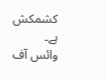کشمکش ہے۔
وائس آف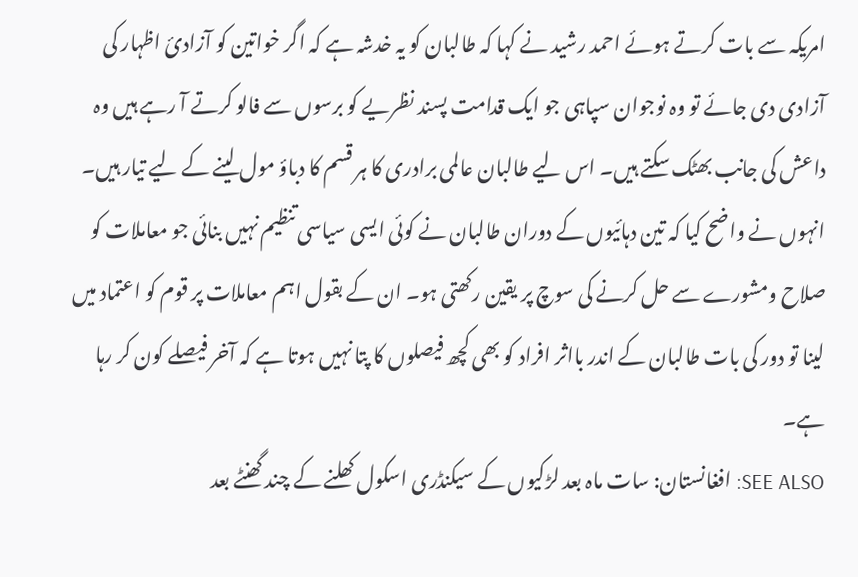امریکہ سے بات کرتے ہوئے احمد رشید نے کہا کہ طالبان کو یہ خدشہ ہے کہ اگر خواتین کو آزادیٔ اظہار کی آزادی دی جائے تو وہ نوجوان سپاہی جو ایک قدامت پسند نظریے کو برسوں سے فالو کرتے آ رہے ہیں وہ داعش کی جانب بھٹک سکتے ہیں۔ اس لیے طالبان عالمی برادری کا ہر قسم کا دباؤ مول لینے کے لیے تیار ہیں۔
انہوں نے واضح کیا کہ تین دہائیوں کے دوران طالبان نے کوئی ایسی سیاسی تنظیم نہیں بنائی جو معاملات کو صلاح ومشورے سے حل کرنے کی سوچ پر یقین رکھتی ہو۔ ان کے بقول اہم معاملات پر قوم کو اعتماد میں لینا تو دور کی بات طالبان کے اندر بااثر افراد کو بھی کچھ فیصلوں کا پتا نہیں ہوتا ہے کہ آخر فیصلے کون کر رہا ہے۔
SEE ALSO: افغانستان: سات ماہ بعد لڑکیوں کے سیکنڈری اسکول کھلنے کے چند گھنٹے بعد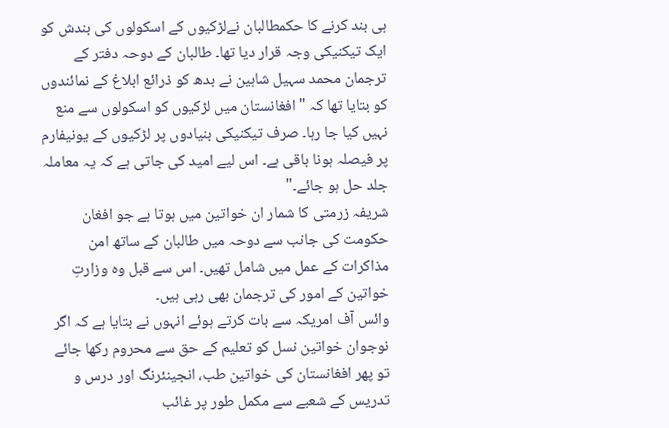ہی بند کرنے کا حکمطالبان نےلڑکیوں کے اسکولوں کی بندش کو ایک تیکنیکی وجہ قرار دیا تھا۔ طالبان کے دوحہ دفتر کے ترجمان محمد سہیل شاہین نے بدھ کو ذرائع ابلاغ کے نمائندوں کو بتایا تھا کہ "افغانستان میں لڑکیوں کو اسکولوں سے منع نہیں کیا جا رہا۔ صرف تیکنیکی بنیادوں پر لڑکیوں کے یونیفارم پر فیصلہ ہونا باقی ہے۔ اس لیے امید کی جاتی ہے کہ یہ معاملہ جلد حل ہو جائے۔"
شریفہ زرمتی کا شمار ان خواتین میں ہوتا ہے جو افغان حکومت کی جانب سے دوحہ میں طالبان کے ساتھ امن مذاکرات کے عمل میں شامل تھیں۔ اس سے قبل وہ وزارتِ خواتین کے امور کی ترجمان بھی رہی ہیں۔
وائس آف امریکہ سے بات کرتے ہوئے انہوں نے بتایا ہے کہ اگر نوجوان خواتین نسل کو تعلیم کے حق سے محروم رکھا جائے تو پھر افغانستان کی خواتین طب، انجینئرنگ اور درس و تدریس کے شعبے سے مکمل طور پر غائب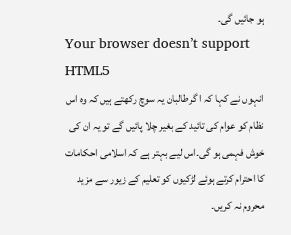ہو جائیں گی۔
Your browser doesn’t support HTML5
انہوں نے کہا کہ ا گرطالبان یہ سوچ رکھتے ہیں کہ وہ اس نظام کو عوام کی تائید کے بغیر چلا پائیں گے تو یہ ان کی خوش فہمی ہو گی۔اس لیے بہتر ہے کہ اسلامی احکامات کا احترام کرتے ہوئے لڑکیوں کو تعلیم کے زیور سے مزید محروم نہ کریں۔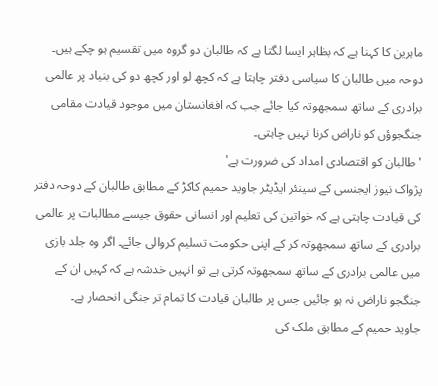ماہرین کا کہنا ہے کہ بظاہر ایسا لگتا ہے کہ طالبان دو گروہ میں تقسیم ہو چکے ہیں۔ دوحہ میں طالبان کا سیاسی دفتر چاہتا ہے کہ کچھ لو اور کچھ دو کی بنیاد پر عالمی برادری کے ساتھ سمجھوتہ کیا جائے جب کہ افغانستان میں موجود قیادت مقامی جنگجوؤں کو ناراض کرنا نہیں چاہتی۔
'طالبان کو اقتصادی امداد کی ضرورت ہے'
پژواک نیوز ایجنسی کے سینئر ایڈیٹر جاوید حمیم کاکڑ کے مطابق طالبان کے دوحہ دفتر کی قیادت چاہتی ہے کہ خواتین کی تعلیم اور انسانی حقوق جیسے مطالبات پر عالمی برادری کے ساتھ سمجھوتہ کر کے اپنی حکومت تسلیم کروالی جائے۔ اگر وہ جلد بازی میں عالمی برادری کے ساتھ سمجھوتہ کرتی ہے تو انہیں خدشہ ہے کہ کہیں ان کے جنگجو ناراض نہ ہو جائیں جس پر طالبان قیادت کا تمام تر جنگی انحصار ہے۔
جاوید حمیم کے مطابق ملک کی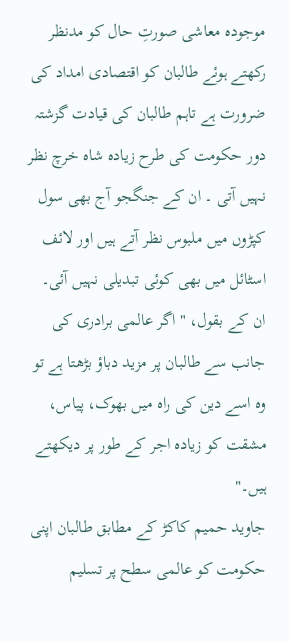موجودہ معاشی صورتِ حال کو مدنظر رکھتے ہوئے طالبان کو اقتصادی امداد کی ضرورت ہے تاہم طالبان کی قیادت گزشتہ دور حکومت کی طرح زیادہ شاہ خرچ نظر نہیں آتی ۔ ان کے جنگجو آج بھی سول کپڑوں میں ملبوس نظر آتے ہیں اور لائف اسٹائل میں بھی کوئی تبدیلی نہیں آئی۔
ان کے بقول، " اگر عالمی برادری کی جانب سے طالبان پر مزید دباؤ بڑھتا ہے تو وہ اسے دین کی راہ میں بھوک، پیاس، مشقت کو زیادہ اجر کے طور پر دیکھتے ہیں۔"
جاوید حمیم کاکڑ کے مطابق طالبان اپنی حکومت کو عالمی سطح پر تسلیم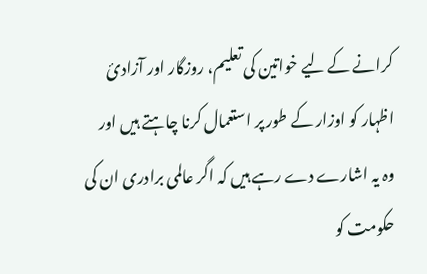کرانے کے لیے خواتین کی تعلیم، روزگار اور آزادیٔ اظہار کو اوزار کے طور پر استعمال کرنا چاہتے ہیں اور وہ یہ اشارے دے رہے ہیں کہ اگر عالمی برادری ان کی حکومت کو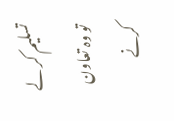تسلیم کر لے تو وہ تعاون کرنے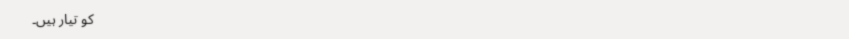کو تیار ہیں۔